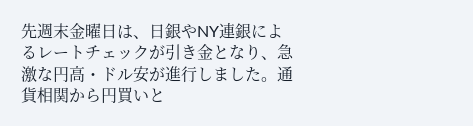先週末金曜日は、日銀やNY連銀によるレートチェックが引き金となり、急激な円高・ドル安が進行しました。通貨相関から円買いと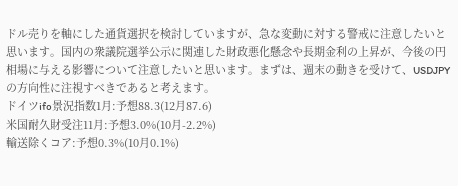ドル売りを軸にした通貨選択を検討していますが、急な変動に対する警戒に注意したいと思います。国内の衆議院選挙公示に関連した財政悪化懸念や長期金利の上昇が、今後の円相場に与える影響について注意したいと思います。まずは、週末の動きを受けて、USDJPYの方向性に注視すべきであると考えます。
ドイツifo景況指数1月:予想88.3(12月87.6)
米国耐久財受注11月:予想3.0%(10月-2.2%)
輸送除くコア:予想0.3%(10月0.1%)